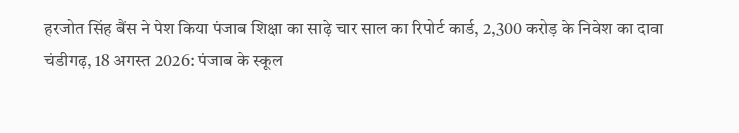हरजोत सिंह बैंस ने पेश किया पंजाब शिक्षा का साढ़े चार साल का रिपोर्ट कार्ड, 2,300 करोड़ के निवेश का दावा
चंडीगढ़, 18 अगस्त 2026: पंजाब के स्कूल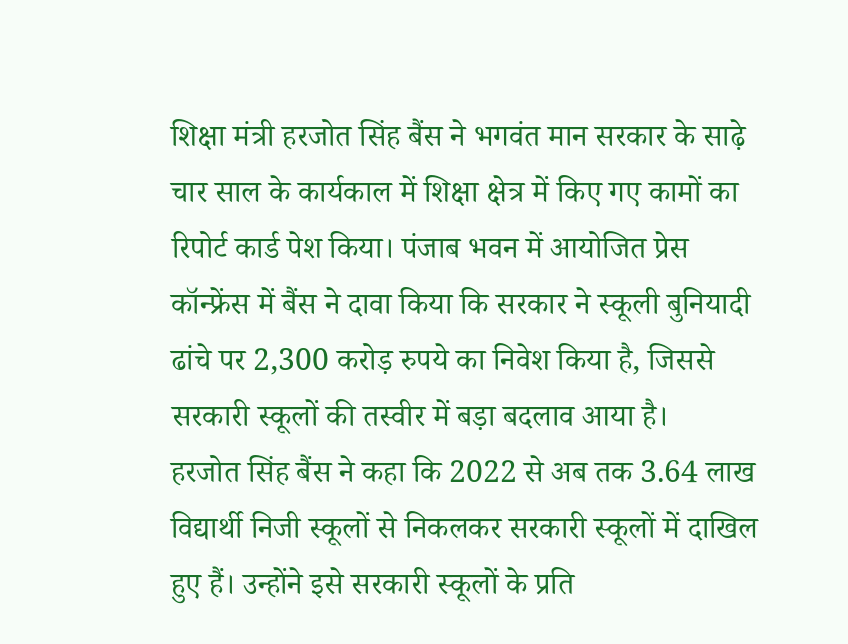शिक्षा मंत्री हरजोत सिंह बैंस ने भगवंत मान सरकार के साढ़े चार साल के कार्यकाल में शिक्षा क्षेत्र में किए गए कामों का रिपोर्ट कार्ड पेश किया। पंजाब भवन में आयोजित प्रेस कॉन्फ्रेंस में बैंस ने दावा किया कि सरकार ने स्कूली बुनियादी ढांचे पर 2,300 करोड़ रुपये का निवेश किया है, जिससे सरकारी स्कूलों की तस्वीर में बड़ा बदलाव आया है।
हरजोत सिंह बैंस ने कहा कि 2022 से अब तक 3.64 लाख विद्यार्थी निजी स्कूलों से निकलकर सरकारी स्कूलों में दाखिल हुए हैं। उन्होंने इसे सरकारी स्कूलों के प्रति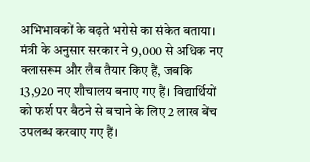अभिभावकों के बढ़ते भरोसे का संकेत बताया। मंत्री के अनुसार सरकार ने 9,000 से अधिक नए क्लासरूम और लैब तैयार किए हैं, जबकि 13,920 नए शौचालय बनाए गए हैं। विद्यार्थियों को फर्श पर बैठने से बचाने के लिए 2 लाख बेंच उपलब्ध करवाए गए हैं।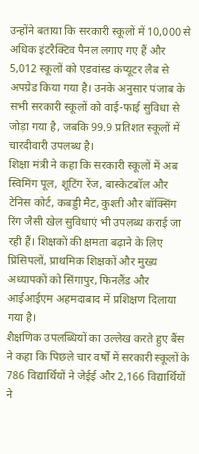उन्होंने बताया कि सरकारी स्कूलों में 10,000 से अधिक इंटरैक्टिव पैनल लगाए गए हैं और 5,012 स्कूलों को एडवांस्ड कंप्यूटर लैब से अपग्रेड किया गया है। उनके अनुसार पंजाब के सभी सरकारी स्कूलों को वाई-फाई सुविधा से जोड़ा गया है, जबकि 99.9 प्रतिशत स्कूलों में चारदीवारी उपलब्ध है।
शिक्षा मंत्री ने कहा कि सरकारी स्कूलों में अब स्विमिंग पूल, शूटिंग रेंज, बास्केटबॉल और टेनिस कोर्ट, कबड्डी मैट, कुश्ती और बॉक्सिंग रिंग जैसी खेल सुविधाएं भी उपलब्ध कराई जा रही हैं। शिक्षकों की क्षमता बढ़ाने के लिए प्रिंसिपलों, प्राथमिक शिक्षकों और मुख्य अध्यापकों को सिंगापुर, फिनलैंड और आईआईएम अहमदाबाद में प्रशिक्षण दिलाया गया है।
शैक्षणिक उपलब्धियों का उल्लेख करते हुए बैंस ने कहा कि पिछले चार वर्षों में सरकारी स्कूलों के 786 विद्यार्थियों ने जेईई और 2,166 विद्यार्थियों ने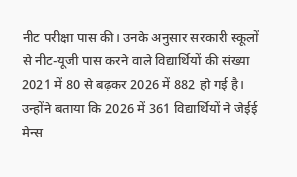नीट परीक्षा पास की। उनके अनुसार सरकारी स्कूलों से नीट-यूजी पास करने वाले विद्यार्थियों की संख्या 2021 में 80 से बढ़कर 2026 में 882 हो गई है। उन्होंने बताया कि 2026 में 361 विद्यार्थियों ने जेईई मेन्स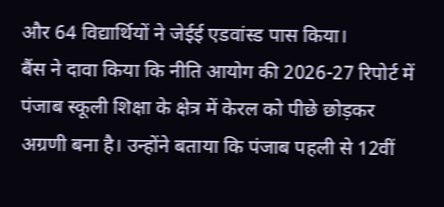और 64 विद्यार्थियों ने जेईई एडवांस्ड पास किया।
बैंस ने दावा किया कि नीति आयोग की 2026-27 रिपोर्ट में पंजाब स्कूली शिक्षा के क्षेत्र में केरल को पीछे छोड़कर अग्रणी बना है। उन्होंने बताया कि पंजाब पहली से 12वीं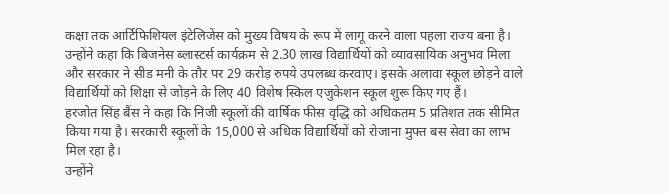कक्षा तक आर्टिफिशियल इंटेलिजेंस को मुख्य विषय के रूप में लागू करने वाला पहला राज्य बना है।
उन्होंने कहा कि बिजनेस ब्लास्टर्स कार्यक्रम से 2.30 लाख विद्यार्थियों को व्यावसायिक अनुभव मिला और सरकार ने सीड मनी के तौर पर 29 करोड़ रुपये उपलब्ध करवाए। इसके अलावा स्कूल छोड़ने वाले विद्यार्थियों को शिक्षा से जोड़ने के लिए 40 विशेष स्किल एजुकेशन स्कूल शुरू किए गए हैं।
हरजोत सिंह बैंस ने कहा कि निजी स्कूलों की वार्षिक फीस वृद्धि को अधिकतम 5 प्रतिशत तक सीमित किया गया है। सरकारी स्कूलों के 15,000 से अधिक विद्यार्थियों को रोजाना मुफ्त बस सेवा का लाभ मिल रहा है।
उन्होंने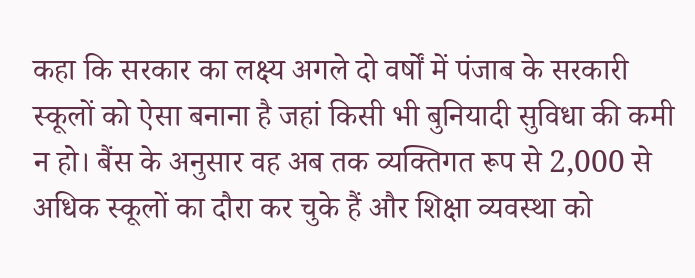कहा कि सरकार का लक्ष्य अगले दो वर्षों में पंजाब के सरकारी स्कूलों को ऐसा बनाना है जहां किसी भी बुनियादी सुविधा की कमी न हो। बैंस के अनुसार वह अब तक व्यक्तिगत रूप से 2,000 से अधिक स्कूलों का दौरा कर चुके हैं और शिक्षा व्यवस्था को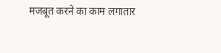मजबूत करने का काम लगातार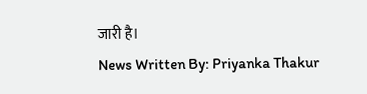जारी है।
News Written By: Priyanka Thakur